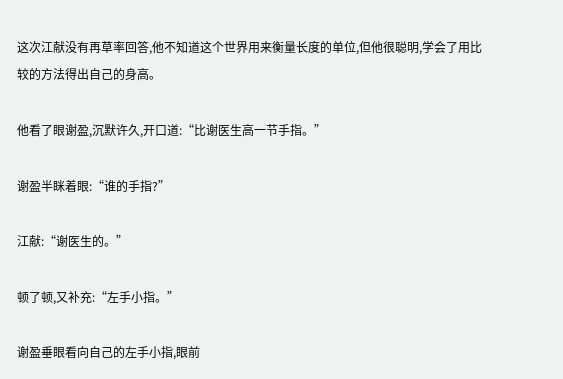这次江献没有再草率回答,他不知道这个世界用来衡量长度的单位,但他很聪明,学会了用比较的方法得出自己的身高。

他看了眼谢盈,沉默许久,开口道:“比谢医生高一节手指。”

谢盈半眯着眼:“谁的手指?”

江献:“谢医生的。”

顿了顿,又补充:“左手小指。”

谢盈垂眼看向自己的左手小指,眼前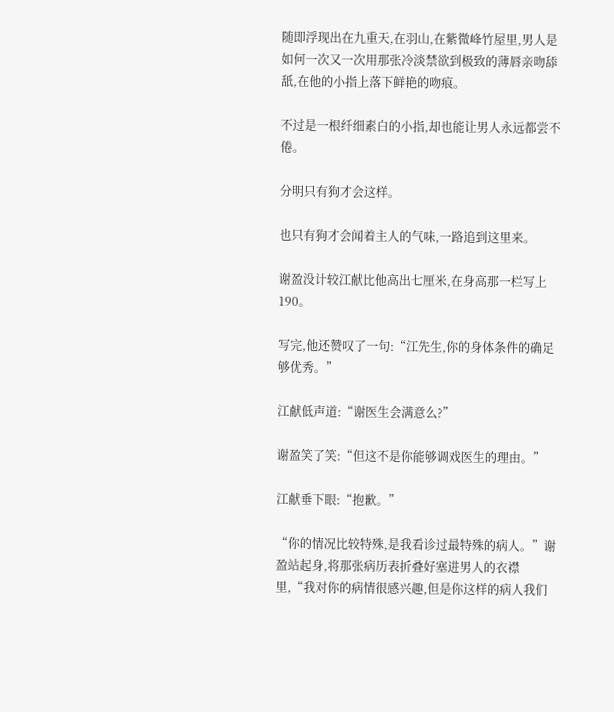随即浮现出在九重天,在羽山,在紫微峰竹屋里,男人是如何一次又一次用那张冷淡禁欲到极致的薄唇亲吻舔舐,在他的小指上落下鲜艳的吻痕。

不过是一根纤细素白的小指,却也能让男人永远都尝不倦。

分明只有狗才会这样。

也只有狗才会闻着主人的气味,一路追到这里来。

谢盈没计较江献比他高出七厘米,在身高那一栏写上190。

写完,他还赞叹了一句:“江先生,你的身体条件的确足够优秀。”

江献低声道:“谢医生会满意么?”

谢盈笑了笑:“但这不是你能够调戏医生的理由。”

江献垂下眼:“抱歉。”

“你的情况比较特殊,是我看诊过最特殊的病人。”谢盈站起身,将那张病历表折叠好塞进男人的衣襟里,“我对你的病情很感兴趣,但是你这样的病人我们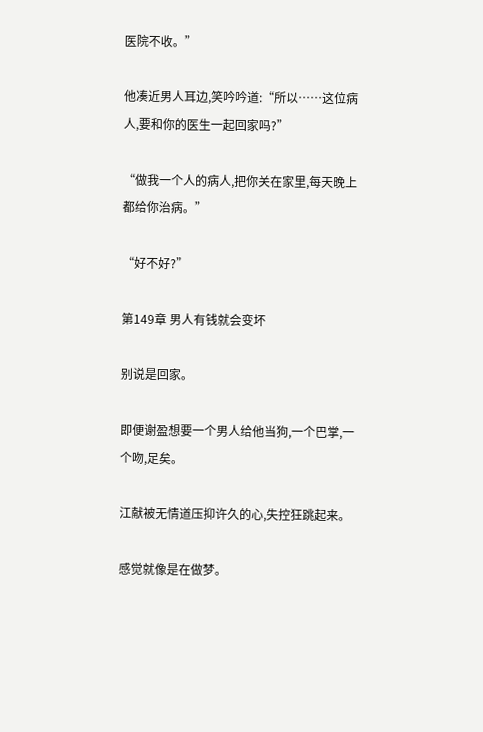医院不收。”

他凑近男人耳边,笑吟吟道:“所以……这位病人,要和你的医生一起回家吗?”

“做我一个人的病人,把你关在家里,每天晚上都给你治病。”

“好不好?”

第149章 男人有钱就会变坏

别说是回家。

即便谢盈想要一个男人给他当狗,一个巴掌,一个吻,足矣。

江献被无情道压抑许久的心,失控狂跳起来。

感觉就像是在做梦。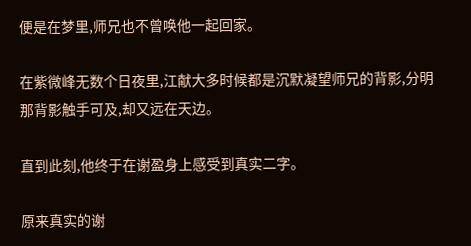便是在梦里,师兄也不曾唤他一起回家。

在紫微峰无数个日夜里,江献大多时候都是沉默凝望师兄的背影,分明那背影触手可及,却又远在天边。

直到此刻,他终于在谢盈身上感受到真实二字。

原来真实的谢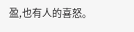盈,也有人的喜怒。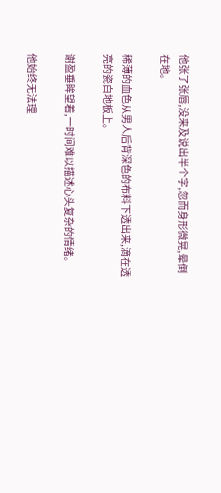他张了张唇,没来及说出半个字,忽而身形微晃,晕倒在地。

稀薄的血色从男人后背深色的布料下透出来,滴在透亮的瓷白地板上。

谢盈垂眸望着,一时间难以描述心头复杂的情绪。

他始终无法理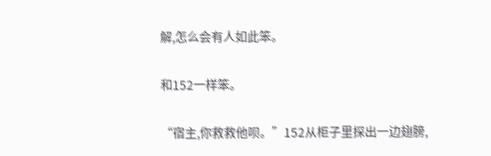解,怎么会有人如此笨。

和152一样笨。

“宿主,你救救他呗。”152从柜子里探出一边翅膀,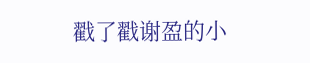戳了戳谢盈的小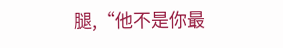腿,“他不是你最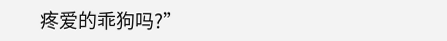疼爱的乖狗吗?”